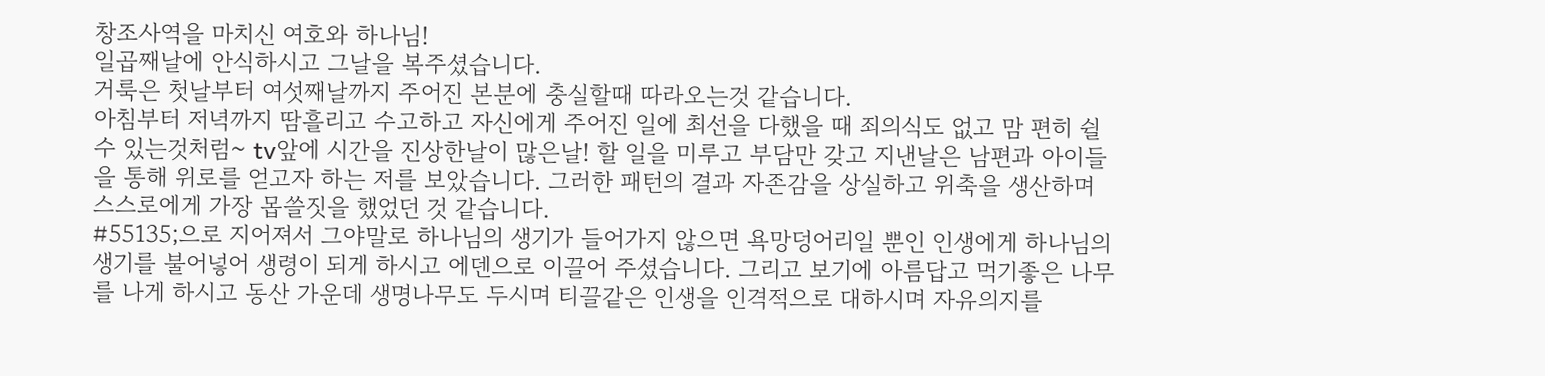창조사역을 마치신 여호와 하나님!
일곱째날에 안식하시고 그날을 복주셨습니다.
거룩은 첫날부터 여섯째날까지 주어진 본분에 충실할때 따라오는것 같습니다.
아침부터 저녁까지 땀흘리고 수고하고 자신에게 주어진 일에 최선을 다했을 때 죄의식도 없고 맘 편히 쉴 수 있는것처럼~ tv앞에 시간을 진상한날이 많은날! 할 일을 미루고 부담만 갖고 지낸날은 남편과 아이들을 통해 위로를 얻고자 하는 저를 보았습니다. 그러한 패턴의 결과 자존감을 상실하고 위축을 생산하며 스스로에게 가장 몹쓸짓을 했었던 것 같습니다.
#55135;으로 지어져서 그야말로 하나님의 생기가 들어가지 않으면 욕망덩어리일 뿐인 인생에게 하나님의 생기를 불어넣어 생령이 되게 하시고 에덴으로 이끌어 주셨습니다. 그리고 보기에 아름답고 먹기좋은 나무를 나게 하시고 동산 가운데 생명나무도 두시며 티끌같은 인생을 인격적으로 대하시며 자유의지를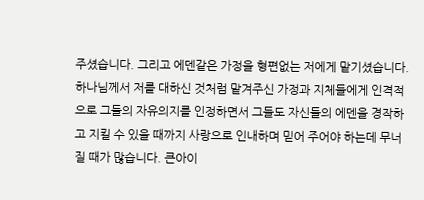주셨습니다. 그리고 에덴같은 가정을 형편없는 저에게 맡기셨습니다.
하나님께서 저를 대하신 것처럼 맡겨주신 가정과 지체들에게 인격적으로 그들의 자유의지를 인정하면서 그들도 자신들의 에덴을 경작하고 지킬 수 있을 때까지 사랑으로 인내하며 믿어 주어야 하는데 무너질 때가 많습니다. 큰아이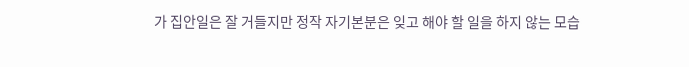가 집안일은 잘 거들지만 정작 자기본분은 잊고 해야 할 일을 하지 않는 모습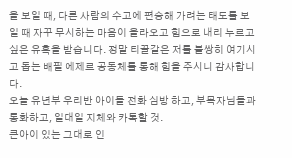을 보일 때, 다른 사람의 수고에 편승해 가려는 태도를 보일 때 자꾸 무시하는 마음이 올라오고 힘으로 내리 누르고 싶은 유혹을 받습니다. 정말 티끌같은 저를 불쌍히 여기시고 돕는 배필 에제르 공동체를 통해 힘을 주시니 감사합니다.
오늘 유년부 우리반 아이들 전화 심방 하고, 부목자님들과 통화하고, 일대일 지체와 카톡할 것.
큰아이 있는 그대로 인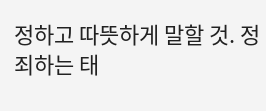정하고 따뜻하게 말할 것. 정죄하는 태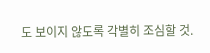도 보이지 않도록 각별히 조심할 것.